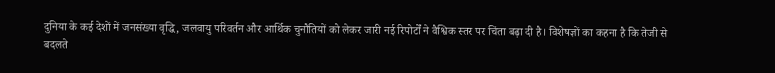दुनिया के कई देशों में जनसंख्या वृद्धि, जलवायु परिवर्तन और आर्थिक चुनौतियों को लेकर जारी नई रिपोर्टों ने वैश्विक स्तर पर चिंता बढ़ा दी है। विशेषज्ञों का कहना है कि तेजी से बदलते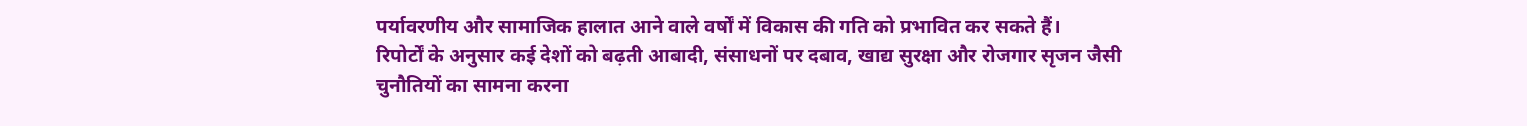पर्यावरणीय और सामाजिक हालात आने वाले वर्षों में विकास की गति को प्रभावित कर सकते हैं।
रिपोर्टों के अनुसार कई देशों को बढ़ती आबादी, संसाधनों पर दबाव, खाद्य सुरक्षा और रोजगार सृजन जैसी चुनौतियों का सामना करना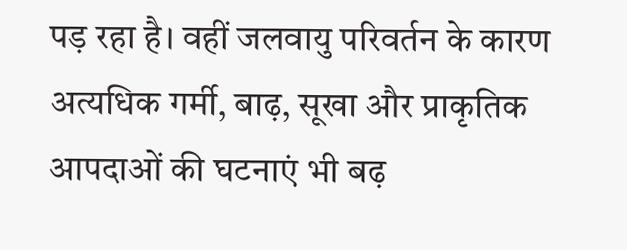पड़ रहा है। वहीं जलवायु परिवर्तन के कारण अत्यधिक गर्मी, बाढ़, सूखा और प्राकृतिक आपदाओं की घटनाएं भी बढ़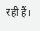रही हैं।